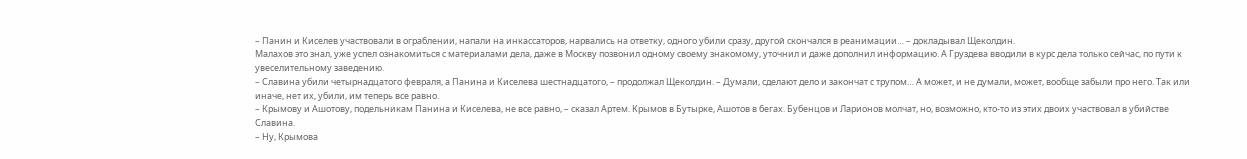– Панин и Киселев участвовали в ограблении, напали на инкассаторов, нарвались на ответку, одного убили сразу, другой скончался в реанимации… – докладывал Щеколдин.
Малахов это знал, уже успел ознакомиться с материалами дела, даже в Москву позвонил одному своему знакомому, уточнил и даже дополнил информацию. А Груздева вводили в курс дела только сейчас, по пути к увеселительному заведению.
– Славина убили четырнадцатого февраля, а Панина и Киселева шестнадцатого, – продолжал Щеколдин. – Думали, сделают дело и закончат с трупом… А может, и не думали, может, вообще забыли про него. Так или иначе, нет их, убили, им теперь все равно.
– Крымову и Ашотову, подельникам Панина и Киселева, не все равно, – сказал Артем. Крымов в Бутырке, Ашотов в бегах. Бубенцов и Ларионов молчат, но, возможно, кто-то из этих двоих участвовал в убийстве Славина.
– Ну, Крымова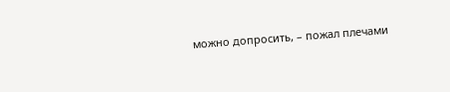можно допросить, – пожал плечами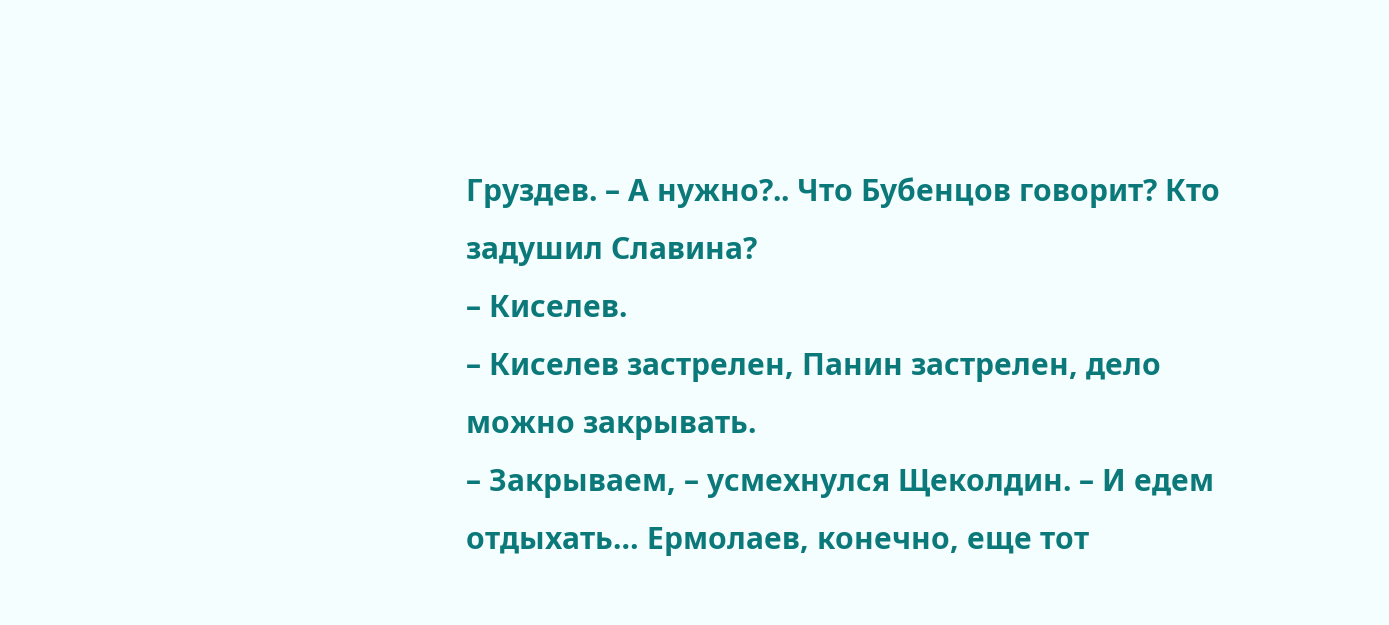Груздев. – А нужно?.. Что Бубенцов говорит? Кто задушил Славина?
– Киселев.
– Киселев застрелен, Панин застрелен, дело можно закрывать.
– Закрываем, – усмехнулся Щеколдин. – И едем отдыхать… Ермолаев, конечно, еще тот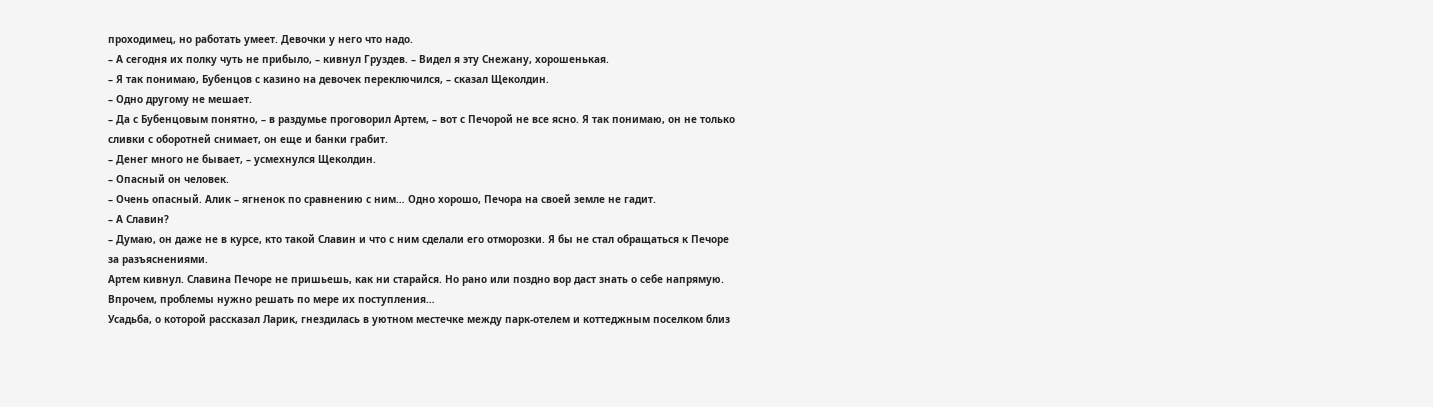проходимец, но работать умеет. Девочки у него что надо.
– А сегодня их полку чуть не прибыло, – кивнул Груздев. – Видел я эту Снежану, хорошенькая.
– Я так понимаю, Бубенцов с казино на девочек переключился, – сказал Щеколдин.
– Одно другому не мешает.
– Да с Бубенцовым понятно, – в раздумье проговорил Артем, – вот с Печорой не все ясно. Я так понимаю, он не только сливки с оборотней снимает, он еще и банки грабит.
– Денег много не бывает, – усмехнулся Щеколдин.
– Опасный он человек.
– Очень опасный. Алик – ягненок по сравнению с ним… Одно хорошо, Печора на своей земле не гадит.
– А Славин?
– Думаю, он даже не в курсе, кто такой Славин и что с ним сделали его отморозки. Я бы не стал обращаться к Печоре за разъяснениями.
Артем кивнул. Славина Печоре не пришьешь, как ни старайся. Но рано или поздно вор даст знать о себе напрямую. Впрочем, проблемы нужно решать по мере их поступления…
Усадьба, о которой рассказал Ларик, гнездилась в уютном местечке между парк-отелем и коттеджным поселком близ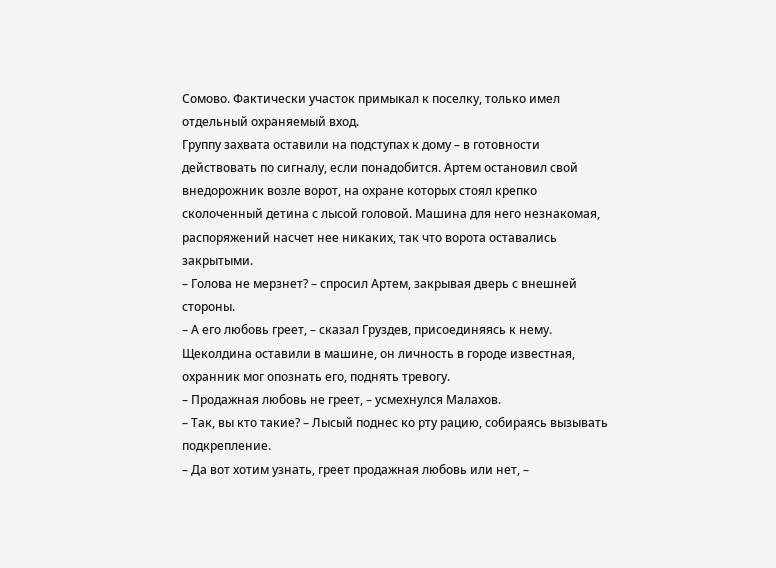Сомово. Фактически участок примыкал к поселку, только имел отдельный охраняемый вход.
Группу захвата оставили на подступах к дому – в готовности действовать по сигналу, если понадобится. Артем остановил свой внедорожник возле ворот, на охране которых стоял крепко сколоченный детина с лысой головой. Машина для него незнакомая, распоряжений насчет нее никаких, так что ворота оставались закрытыми.
– Голова не мерзнет? – спросил Артем, закрывая дверь с внешней стороны.
– А его любовь греет, – сказал Груздев, присоединяясь к нему.
Щеколдина оставили в машине, он личность в городе известная, охранник мог опознать его, поднять тревогу.
– Продажная любовь не греет, – усмехнулся Малахов.
– Так, вы кто такие? – Лысый поднес ко рту рацию, собираясь вызывать подкрепление.
– Да вот хотим узнать, греет продажная любовь или нет, –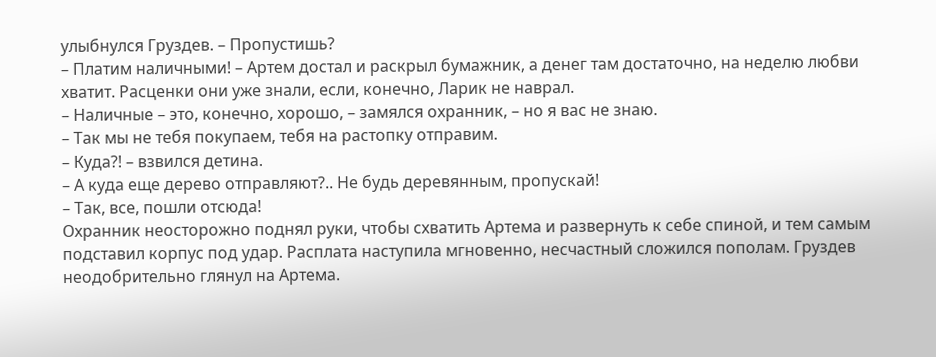улыбнулся Груздев. – Пропустишь?
– Платим наличными! – Артем достал и раскрыл бумажник, а денег там достаточно, на неделю любви хватит. Расценки они уже знали, если, конечно, Ларик не наврал.
– Наличные – это, конечно, хорошо, – замялся охранник, – но я вас не знаю.
– Так мы не тебя покупаем, тебя на растопку отправим.
– Куда?! – взвился детина.
– А куда еще дерево отправляют?.. Не будь деревянным, пропускай!
– Так, все, пошли отсюда!
Охранник неосторожно поднял руки, чтобы схватить Артема и развернуть к себе спиной, и тем самым подставил корпус под удар. Расплата наступила мгновенно, несчастный сложился пополам. Груздев неодобрительно глянул на Артема.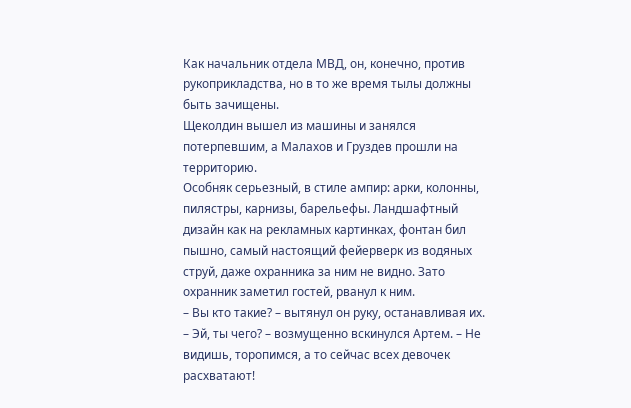Как начальник отдела МВД, он, конечно, против рукоприкладства, но в то же время тылы должны быть зачищены.
Щеколдин вышел из машины и занялся потерпевшим, а Малахов и Груздев прошли на территорию.
Особняк серьезный, в стиле ампир: арки, колонны, пилястры, карнизы, барельефы. Ландшафтный дизайн как на рекламных картинках, фонтан бил пышно, самый настоящий фейерверк из водяных струй, даже охранника за ним не видно. Зато охранник заметил гостей, рванул к ним.
– Вы кто такие? – вытянул он руку, останавливая их.
– Эй, ты чего? – возмущенно вскинулся Артем. – Не видишь, торопимся, а то сейчас всех девочек расхватают!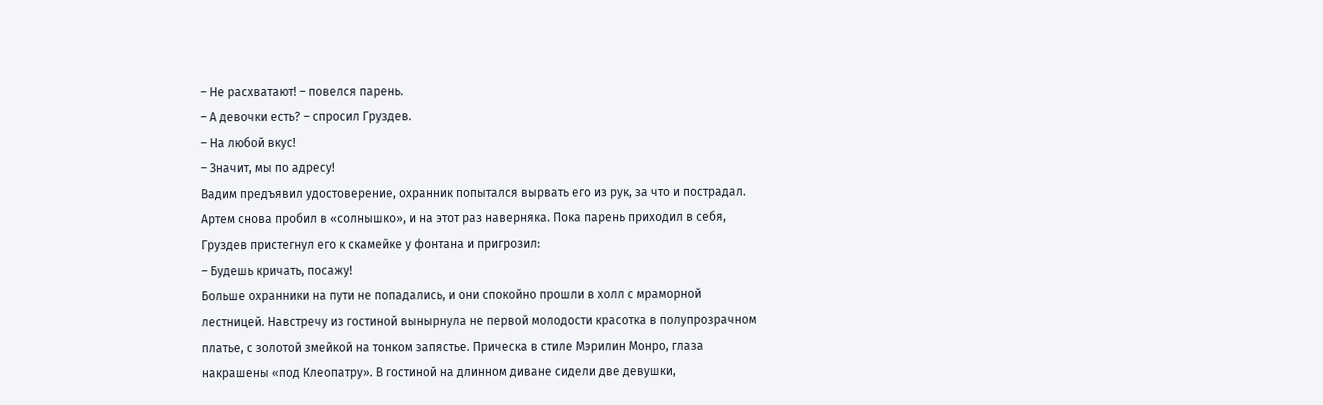– Не расхватают! – повелся парень.
– А девочки есть? – спросил Груздев.
– На любой вкус!
– Значит, мы по адресу!
Вадим предъявил удостоверение, охранник попытался вырвать его из рук, за что и пострадал. Артем снова пробил в «солнышко», и на этот раз наверняка. Пока парень приходил в себя, Груздев пристегнул его к скамейке у фонтана и пригрозил:
– Будешь кричать, посажу!
Больше охранники на пути не попадались, и они спокойно прошли в холл с мраморной лестницей. Навстречу из гостиной вынырнула не первой молодости красотка в полупрозрачном платье, с золотой змейкой на тонком запястье. Прическа в стиле Мэрилин Монро, глаза накрашены «под Клеопатру». В гостиной на длинном диване сидели две девушки,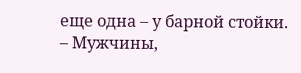еще одна – у барной стойки.
– Мужчины,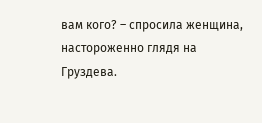вам кого? – спросила женщина, настороженно глядя на Груздева.